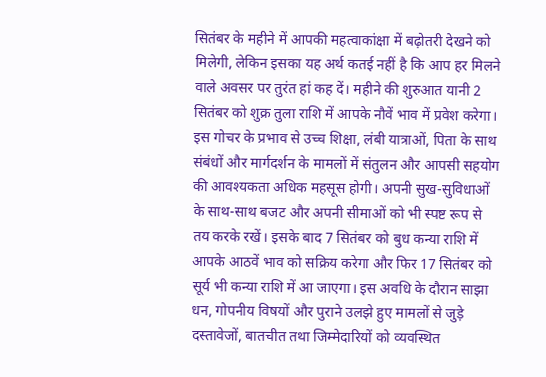सितंबर के महीने में आपकी महत्वाकांक्षा में बढ़ोतरी देखने को मिलेगी, लेकिन इसका यह अर्थ कतई नहीं है कि आप हर मिलने वाले अवसर पर तुरंत हां कह दें। महीने की शुरुआत यानी 2 सितंबर को शुक्र तुला राशि में आपके नौवें भाव में प्रवेश करेगा। इस गोचर के प्रभाव से उच्च शिक्षा, लंबी यात्राओं, पिता के साथ संबंधों और मार्गदर्शन के मामलों में संतुलन और आपसी सहयोग की आवश्यकता अधिक महसूस होगी। अपनी सुख-सुविधाओं के साथ-साथ बजट और अपनी सीमाओं को भी स्पष्ट रूप से तय करके रखें। इसके बाद 7 सितंबर को बुध कन्या राशि में आपके आठवें भाव को सक्रिय करेगा और फिर 17 सितंबर को सूर्य भी कन्या राशि में आ जाएगा। इस अवधि के दौरान साझा धन, गोपनीय विषयों और पुराने उलझे हुए मामलों से जुड़े दस्तावेजों, बातचीत तथा जिम्मेदारियों को व्यवस्थित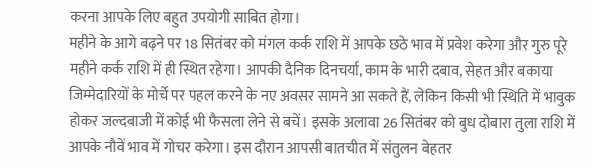करना आपके लिए बहुत उपयोगी साबित होगा।
महीने के आगे बढ़ने पर 18 सितंबर को मंगल कर्क राशि में आपके छठे भाव में प्रवेश करेगा और गुरु पूरे महीने कर्क राशि में ही स्थित रहेगा। आपकी दैनिक दिनचर्या, काम के भारी दबाव, सेहत और बकाया जिम्मेदारियों के मोर्चे पर पहल करने के नए अवसर सामने आ सकते हैं, लेकिन किसी भी स्थिति में भावुक होकर जल्दबाजी में कोई भी फैसला लेने से बचें। इसके अलावा 26 सितंबर को बुध दोबारा तुला राशि में आपके नौवें भाव में गोचर करेगा। इस दौरान आपसी बातचीत में संतुलन बेहतर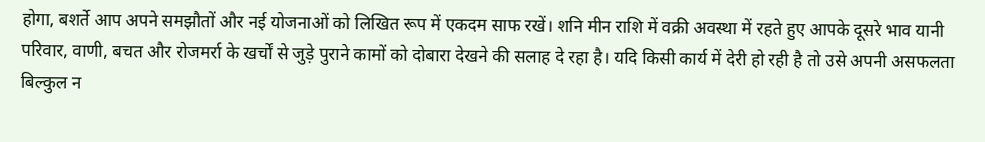होगा, बशर्ते आप अपने समझौतों और नई योजनाओं को लिखित रूप में एकदम साफ रखें। शनि मीन राशि में वक्री अवस्था में रहते हुए आपके दूसरे भाव यानी परिवार, वाणी, बचत और रोजमर्रा के खर्चों से जुड़े पुराने कामों को दोबारा देखने की सलाह दे रहा है। यदि किसी कार्य में देरी हो रही है तो उसे अपनी असफलता बिल्कुल न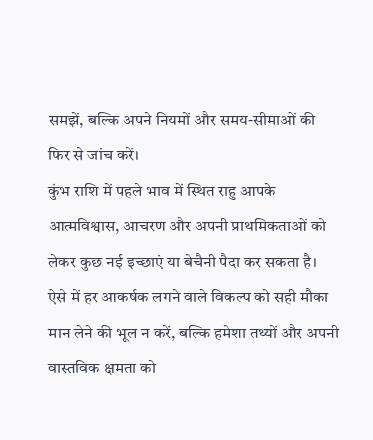समझें, बल्कि अपने नियमों और समय-सीमाओं की फिर से जांच करें।
कुंभ राशि में पहले भाव में स्थित राहु आपके आत्मविश्वास, आचरण और अपनी प्राथमिकताओं को लेकर कुछ नई इच्छाएं या बेचैनी पैदा कर सकता है। ऐसे में हर आकर्षक लगने वाले विकल्प को सही मौका मान लेने की भूल न करें, बल्कि हमेशा तथ्यों और अपनी वास्तविक क्षमता को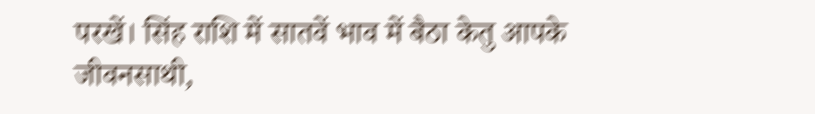परखें। सिंह राशि में सातवें भाव में बैठा केतु आपके जीवनसाथी,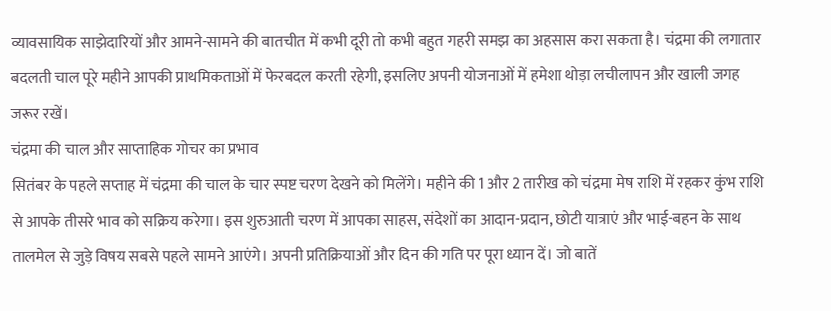व्यावसायिक साझेदारियों और आमने-सामने की बातचीत में कभी दूरी तो कभी बहुत गहरी समझ का अहसास करा सकता है। चंद्रमा की लगातार बदलती चाल पूरे महीने आपकी प्राथमिकताओं में फेरबदल करती रहेगी, इसलिए अपनी योजनाओं में हमेशा थोड़ा लचीलापन और खाली जगह जरूर रखें।
चंद्रमा की चाल और साप्ताहिक गोचर का प्रभाव
सितंबर के पहले सप्ताह में चंद्रमा की चाल के चार स्पष्ट चरण देखने को मिलेंगे। महीने की 1 और 2 तारीख को चंद्रमा मेष राशि में रहकर कुंभ राशि से आपके तीसरे भाव को सक्रिय करेगा। इस शुरुआती चरण में आपका साहस, संदेशों का आदान-प्रदान, छोटी यात्राएं और भाई-बहन के साथ तालमेल से जुड़े विषय सबसे पहले सामने आएंगे। अपनी प्रतिक्रियाओं और दिन की गति पर पूरा ध्यान दें। जो बातें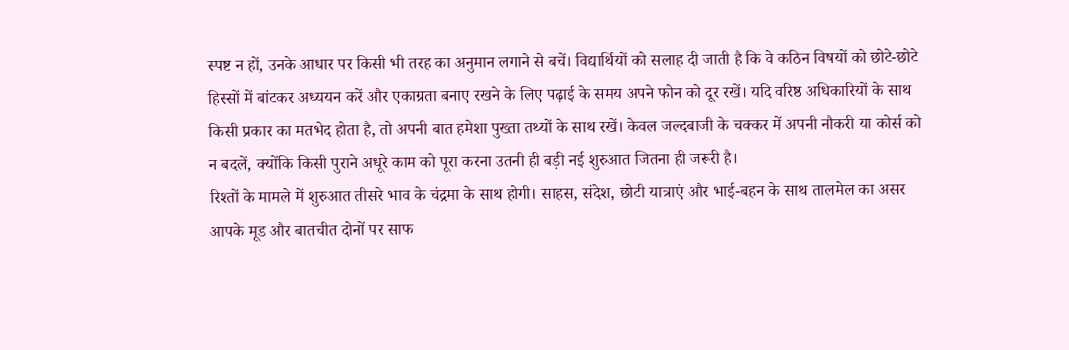स्पष्ट न हों, उनके आधार पर किसी भी तरह का अनुमान लगाने से बचें। विद्यार्थियों को सलाह दी जाती है कि वे कठिन विषयों को छोटे-छोटे हिस्सों में बांटकर अध्ययन करें और एकाग्रता बनाए रखने के लिए पढ़ाई के समय अपने फोन को दूर रखें। यदि वरिष्ठ अधिकारियों के साथ किसी प्रकार का मतभेद होता है, तो अपनी बात हमेशा पुख्ता तथ्यों के साथ रखें। केवल जल्दबाजी के चक्कर में अपनी नौकरी या कोर्स को न बदलें, क्योंकि किसी पुराने अधूरे काम को पूरा करना उतनी ही बड़ी नई शुरुआत जितना ही जरूरी है।
रिश्तों के मामले में शुरुआत तीसरे भाव के चंद्रमा के साथ होगी। साहस, संदेश, छोटी यात्राएं और भाई-बहन के साथ तालमेल का असर आपके मूड और बातचीत दोनों पर साफ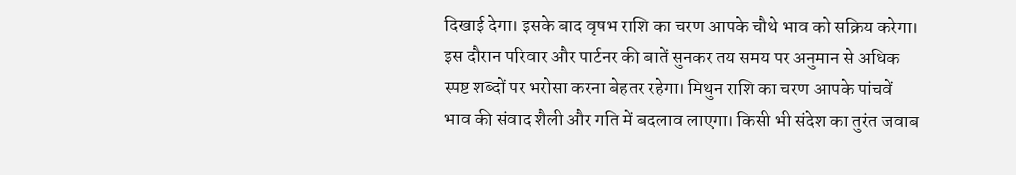दिखाई देगा। इसके बाद वृषभ राशि का चरण आपके चौथे भाव को सक्रिय करेगा। इस दौरान परिवार और पार्टनर की बातें सुनकर तय समय पर अनुमान से अधिक स्पष्ट शब्दों पर भरोसा करना बेहतर रहेगा। मिथुन राशि का चरण आपके पांचवें भाव की संवाद शैली और गति में बदलाव लाएगा। किसी भी संदेश का तुरंत जवाब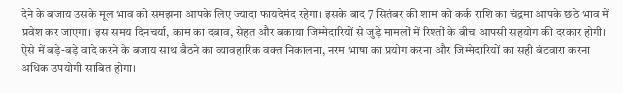देने के बजाय उसके मूल भाव को समझना आपके लिए ज्यादा फायदेमंद रहेगा। इसके बाद 7 सितंबर की शाम को कर्क राशि का चंद्रमा आपके छठे भाव में प्रवेश कर जाएगा। इस समय दिनचर्या, काम का दबाव, सेहत और बकाया जिम्मेदारियों से जुड़े मामलों में रिश्तों के बीच आपसी सहयोग की दरकार होगी। ऐसे में बड़े-बड़े वादे करने के बजाय साथ बैठने का व्यावहारिक वक्त निकालना, नरम भाषा का प्रयोग करना और जिम्मेदारियों का सही बंटवारा करना अधिक उपयोगी साबित होगा।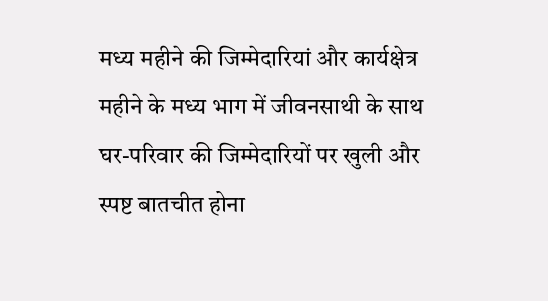मध्य महीने की जिम्मेदारियां और कार्यक्षेत्र
महीने के मध्य भाग में जीवनसाथी के साथ घर-परिवार की जिम्मेदारियों पर खुली और स्पष्ट बातचीत होना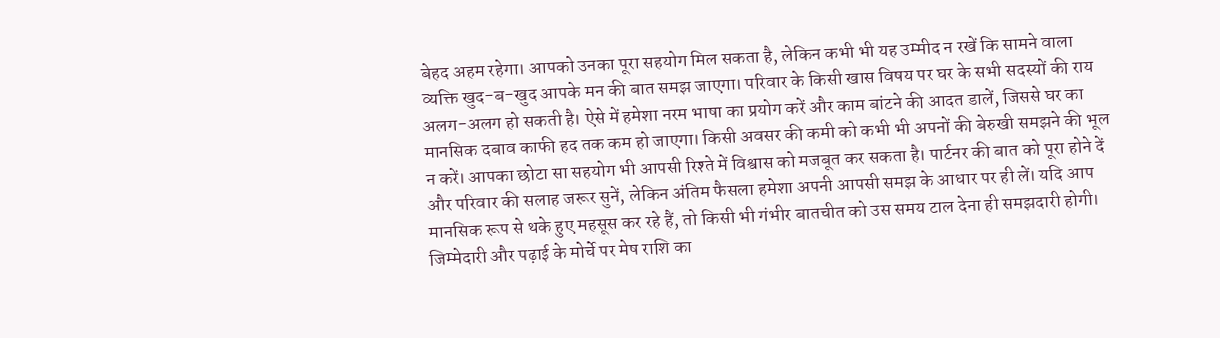बेहद अहम रहेगा। आपको उनका पूरा सहयोग मिल सकता है, लेकिन कभी भी यह उम्मीद न रखें कि सामने वाला व्यक्ति खुद-ब-खुद आपके मन की बात समझ जाएगा। परिवार के किसी खास विषय पर घर के सभी सदस्यों की राय अलग-अलग हो सकती है। ऐसे में हमेशा नरम भाषा का प्रयोग करें और काम बांटने की आदत डालें, जिससे घर का मानसिक दबाव काफी हद तक कम हो जाएगा। किसी अवसर की कमी को कभी भी अपनों की बेरुखी समझने की भूल न करें। आपका छोटा सा सहयोग भी आपसी रिश्ते में विश्वास को मजबूत कर सकता है। पार्टनर की बात को पूरा होने दें और परिवार की सलाह जरूर सुनें, लेकिन अंतिम फैसला हमेशा अपनी आपसी समझ के आधार पर ही लें। यदि आप मानसिक रूप से थके हुए महसूस कर रहे हैं, तो किसी भी गंभीर बातचीत को उस समय टाल देना ही समझदारी होगी।
जिम्मेदारी और पढ़ाई के मोर्चे पर मेष राशि का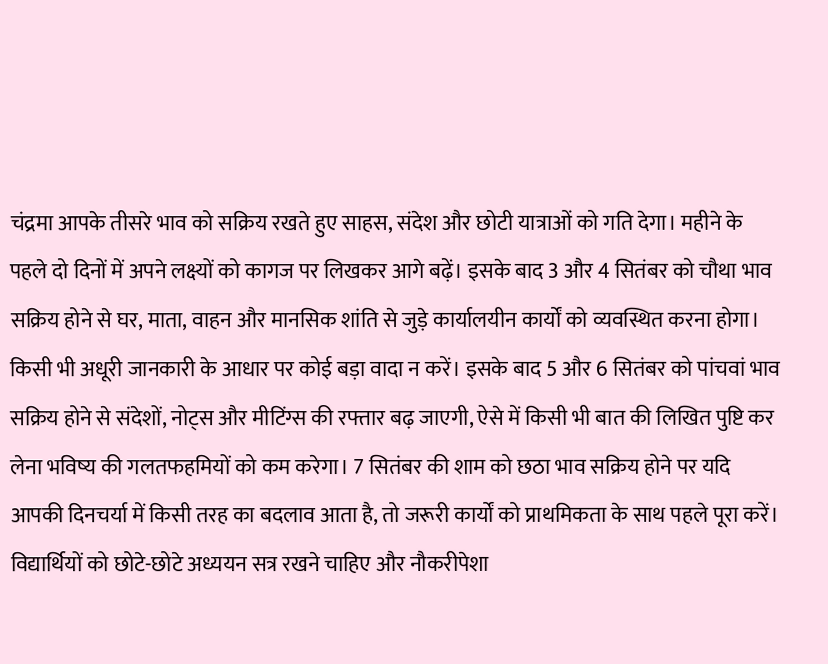चंद्रमा आपके तीसरे भाव को सक्रिय रखते हुए साहस, संदेश और छोटी यात्राओं को गति देगा। महीने के पहले दो दिनों में अपने लक्ष्यों को कागज पर लिखकर आगे बढ़ें। इसके बाद 3 और 4 सितंबर को चौथा भाव सक्रिय होने से घर, माता, वाहन और मानसिक शांति से जुड़े कार्यालयीन कार्यों को व्यवस्थित करना होगा। किसी भी अधूरी जानकारी के आधार पर कोई बड़ा वादा न करें। इसके बाद 5 और 6 सितंबर को पांचवां भाव सक्रिय होने से संदेशों, नोट्स और मीटिंग्स की रफ्तार बढ़ जाएगी, ऐसे में किसी भी बात की लिखित पुष्टि कर लेना भविष्य की गलतफहमियों को कम करेगा। 7 सितंबर की शाम को छठा भाव सक्रिय होने पर यदि आपकी दिनचर्या में किसी तरह का बदलाव आता है, तो जरूरी कार्यों को प्राथमिकता के साथ पहले पूरा करें। विद्यार्थियों को छोटे-छोटे अध्ययन सत्र रखने चाहिए और नौकरीपेशा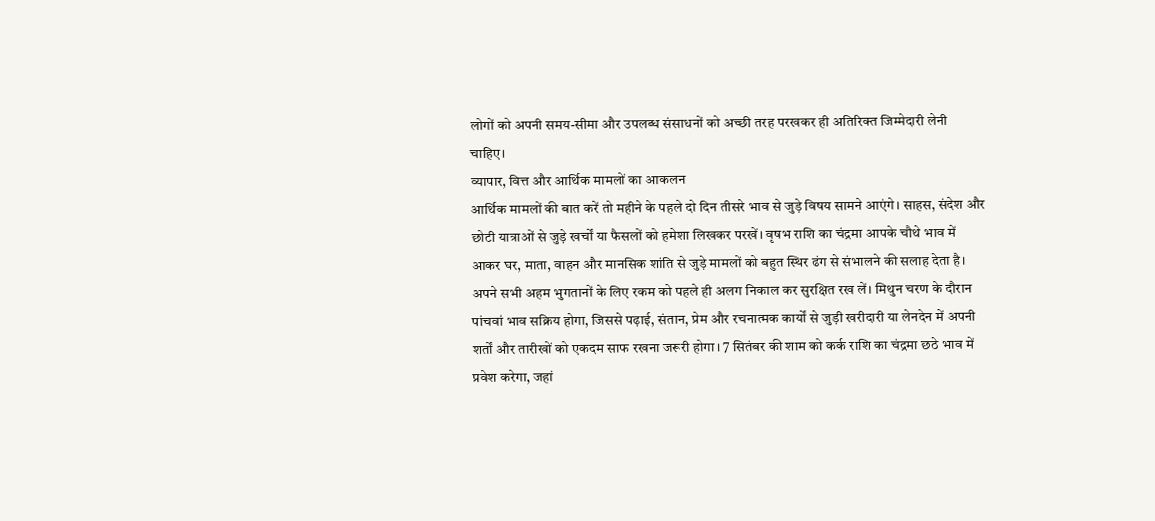लोगों को अपनी समय-सीमा और उपलब्ध संसाधनों को अच्छी तरह परखकर ही अतिरिक्त जिम्मेदारी लेनी चाहिए।
व्यापार, वित्त और आर्थिक मामलों का आकलन
आर्थिक मामलों की बात करें तो महीने के पहले दो दिन तीसरे भाव से जुड़े विषय सामने आएंगे। साहस, संदेश और छोटी यात्राओं से जुड़े खर्चों या फैसलों को हमेशा लिखकर परखें। वृषभ राशि का चंद्रमा आपके चौथे भाव में आकर घर, माता, वाहन और मानसिक शांति से जुड़े मामलों को बहुत स्थिर ढंग से संभालने की सलाह देता है। अपने सभी अहम भुगतानों के लिए रकम को पहले ही अलग निकाल कर सुरक्षित रख लें। मिथुन चरण के दौरान पांचवां भाव सक्रिय होगा, जिससे पढ़ाई, संतान, प्रेम और रचनात्मक कार्यों से जुड़ी खरीदारी या लेनदेन में अपनी शर्तों और तारीखों को एकदम साफ रखना जरूरी होगा। 7 सितंबर की शाम को कर्क राशि का चंद्रमा छठे भाव में प्रवेश करेगा, जहां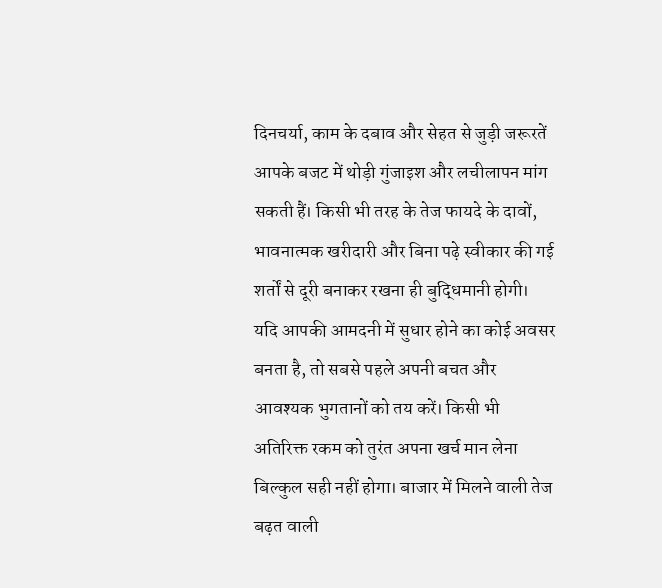दिनचर्या, काम के दबाव और सेहत से जुड़ी जरूरतें आपके बजट में थोड़ी गुंजाइश और लचीलापन मांग सकती हैं। किसी भी तरह के तेज फायदे के दावों, भावनात्मक खरीदारी और बिना पढ़े स्वीकार की गई शर्तों से दूरी बनाकर रखना ही बुद्धिमानी होगी।
यदि आपकी आमदनी में सुधार होने का कोई अवसर बनता है, तो सबसे पहले अपनी बचत और आवश्यक भुगतानों को तय करें। किसी भी अतिरिक्त रकम को तुरंत अपना खर्च मान लेना बिल्कुल सही नहीं होगा। बाजार में मिलने वाली तेज बढ़त वाली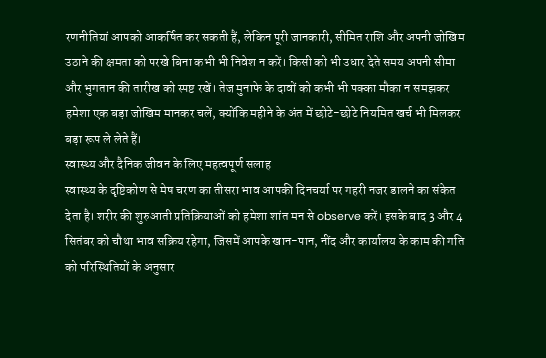रणनीतियां आपको आकर्षित कर सकती हैं, लेकिन पूरी जानकारी, सीमित राशि और अपनी जोखिम उठाने की क्षमता को परखे बिना कभी भी निवेश न करें। किसी को भी उधार देते समय अपनी सीमा और भुगतान की तारीख को स्पष्ट रखें। तेज मुनाफे के दावों को कभी भी पक्का मौका न समझकर हमेशा एक बड़ा जोखिम मानकर चलें, क्योंकि महीने के अंत में छोटे-छोटे नियमित खर्च भी मिलकर बड़ा रूप ले लेते हैं।
स्वास्थ्य और दैनिक जीवन के लिए महत्वपूर्ण सलाह
स्वास्थ्य के दृष्टिकोण से मेष चरण का तीसरा भाव आपकी दिनचर्या पर गहरी नजर डालने का संकेत देता है। शरीर की शुरुआती प्रतिक्रियाओं को हमेशा शांत मन से observe करें। इसके बाद 3 और 4 सितंबर को चौथा भाव सक्रिय रहेगा, जिसमें आपके खान-पान, नींद और कार्यालय के काम की गति को परिस्थितियों के अनुसार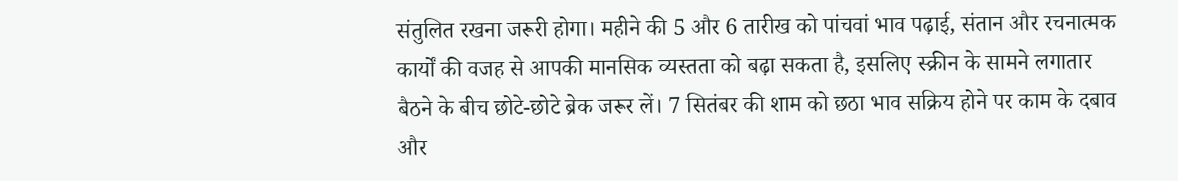संतुलित रखना जरूरी होगा। महीने की 5 और 6 तारीख को पांचवां भाव पढ़ाई, संतान और रचनात्मक कार्यों की वजह से आपकी मानसिक व्यस्तता को बढ़ा सकता है, इसलिए स्क्रीन के सामने लगातार बैठने के बीच छोटे-छोटे ब्रेक जरूर लें। 7 सितंबर की शाम को छठा भाव सक्रिय होने पर काम के दबाव और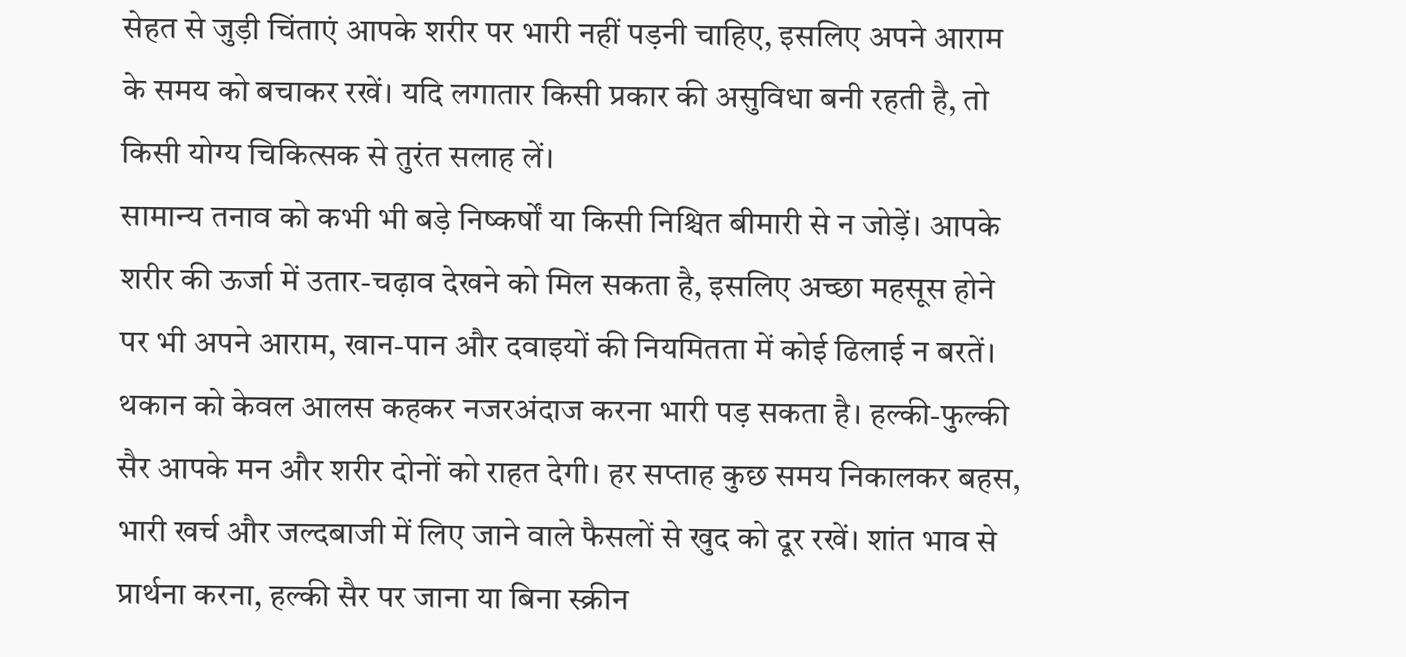सेहत से जुड़ी चिंताएं आपके शरीर पर भारी नहीं पड़नी चाहिए, इसलिए अपने आराम के समय को बचाकर रखें। यदि लगातार किसी प्रकार की असुविधा बनी रहती है, तो किसी योग्य चिकित्सक से तुरंत सलाह लें।
सामान्य तनाव को कभी भी बड़े निष्कर्षों या किसी निश्चित बीमारी से न जोड़ें। आपके शरीर की ऊर्जा में उतार-चढ़ाव देखने को मिल सकता है, इसलिए अच्छा महसूस होने पर भी अपने आराम, खान-पान और दवाइयों की नियमितता में कोई ढिलाई न बरतें। थकान को केवल आलस कहकर नजरअंदाज करना भारी पड़ सकता है। हल्की-फुल्की सैर आपके मन और शरीर दोनों को राहत देगी। हर सप्ताह कुछ समय निकालकर बहस, भारी खर्च और जल्दबाजी में लिए जाने वाले फैसलों से खुद को दूर रखें। शांत भाव से प्रार्थना करना, हल्की सैर पर जाना या बिना स्क्रीन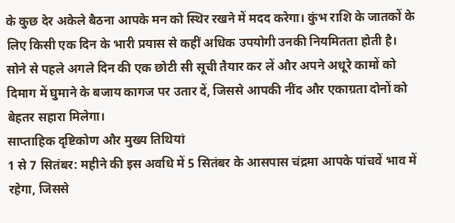के कुछ देर अकेले बैठना आपके मन को स्थिर रखने में मदद करेगा। कुंभ राशि के जातकों के लिए किसी एक दिन के भारी प्रयास से कहीं अधिक उपयोगी उनकी नियमितता होती है। सोने से पहले अगले दिन की एक छोटी सी सूची तैयार कर लें और अपने अधूरे कामों को दिमाग में घुमाने के बजाय कागज पर उतार दें, जिससे आपकी नींद और एकाग्रता दोनों को बेहतर सहारा मिलेगा।
साप्ताहिक दृष्टिकोण और मुख्य तिथियां
1 से 7 सितंबर: महीने की इस अवधि में 5 सितंबर के आसपास चंद्रमा आपके पांचवें भाव में रहेगा, जिससे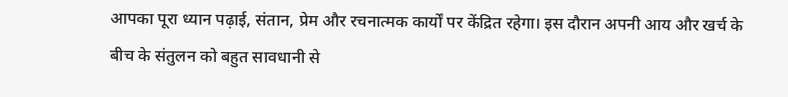आपका पूरा ध्यान पढ़ाई, संतान, प्रेम और रचनात्मक कार्यों पर केंद्रित रहेगा। इस दौरान अपनी आय और खर्च के बीच के संतुलन को बहुत सावधानी से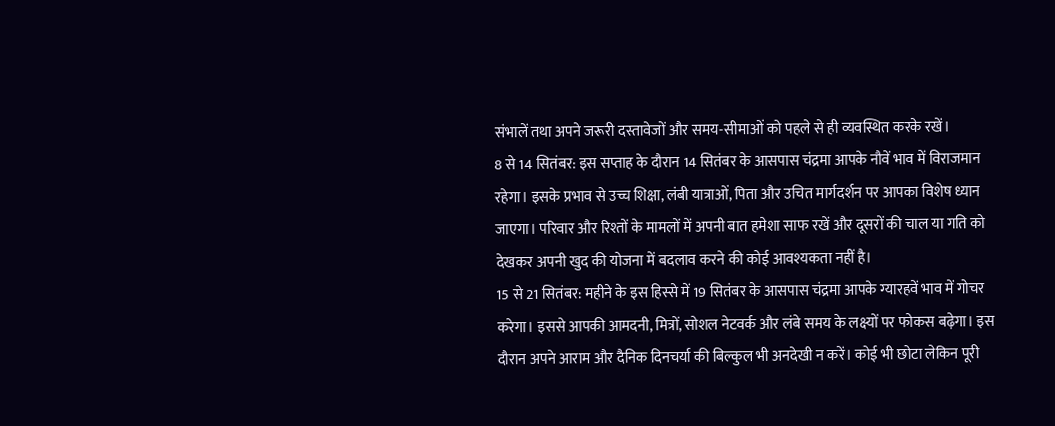संभालें तथा अपने जरूरी दस्तावेजों और समय-सीमाओं को पहले से ही व्यवस्थित करके रखें।
8 से 14 सितंबर: इस सप्ताह के दौरान 14 सितंबर के आसपास चंद्रमा आपके नौवें भाव में विराजमान रहेगा। इसके प्रभाव से उच्च शिक्षा, लंबी यात्राओं, पिता और उचित मार्गदर्शन पर आपका विशेष ध्यान जाएगा। परिवार और रिश्तों के मामलों में अपनी बात हमेशा साफ रखें और दूसरों की चाल या गति को देखकर अपनी खुद की योजना में बदलाव करने की कोई आवश्यकता नहीं है।
15 से 21 सितंबर: महीने के इस हिस्से में 19 सितंबर के आसपास चंद्रमा आपके ग्यारहवें भाव में गोचर करेगा। इससे आपकी आमदनी, मित्रों, सोशल नेटवर्क और लंबे समय के लक्ष्यों पर फोकस बढ़ेगा। इस दौरान अपने आराम और दैनिक दिनचर्या की बिल्कुल भी अनदेखी न करें। कोई भी छोटा लेकिन पूरी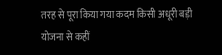तरह से पूरा किया गया कदम किसी अधूरी बड़ी योजना से कहीं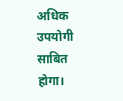अधिक उपयोगी साबित होगा।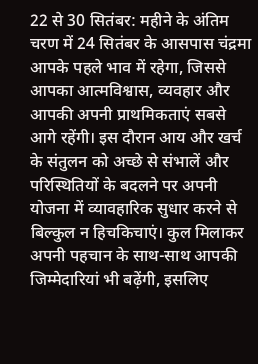22 से 30 सितंबर: महीने के अंतिम चरण में 24 सितंबर के आसपास चंद्रमा आपके पहले भाव में रहेगा, जिससे आपका आत्मविश्वास, व्यवहार और आपकी अपनी प्राथमिकताएं सबसे आगे रहेंगी। इस दौरान आय और खर्च के संतुलन को अच्छे से संभालें और परिस्थितियों के बदलने पर अपनी योजना में व्यावहारिक सुधार करने से बिल्कुल न हिचकिचाएं। कुल मिलाकर अपनी पहचान के साथ-साथ आपकी जिम्मेदारियां भी बढ़ेंगी, इसलिए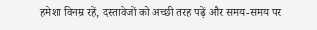हमेशा विनम्र रहें, दस्तावेजों को अच्छी तरह पढ़ें और समय-समय पर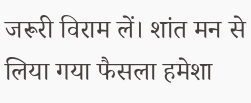जरूरी विराम लें। शांत मन से लिया गया फैसला हमेशा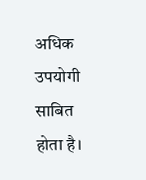अधिक उपयोगी साबित होता है।